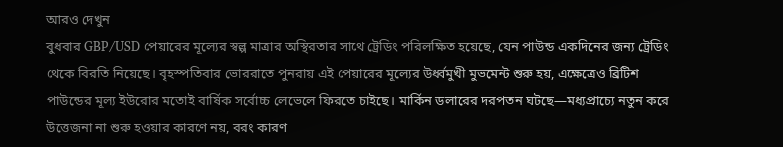আরও দেখুন
বুধবার GBP/USD পেয়ারের মূল্যের স্বল্প মাত্রার অস্থিরতার সাথে ট্রেডিং পরিলক্ষিত হয়েছে, যেন পাউন্ড একদিনের জন্য ট্রেডিং থেকে বিরতি নিয়েছে। বৃহস্পতিবার ভোররাতে পুনরায় এই পেয়ারের মূল্যের উর্ধ্বমুখী মুভমেন্ট শুরু হয়, এক্ষেত্রেও ব্রিটিশ পাউন্ডের মূল্য ইউরোর মতোই বার্ষিক সর্বোচ্চ লেভেলে ফিরতে চাইছে। মার্কিন ডলারের দরপতন ঘটছে—মধ্যপ্রাচ্যে নতুন করে উত্তেজনা না শুরু হওয়ার কারণে নয়, বরং কারণ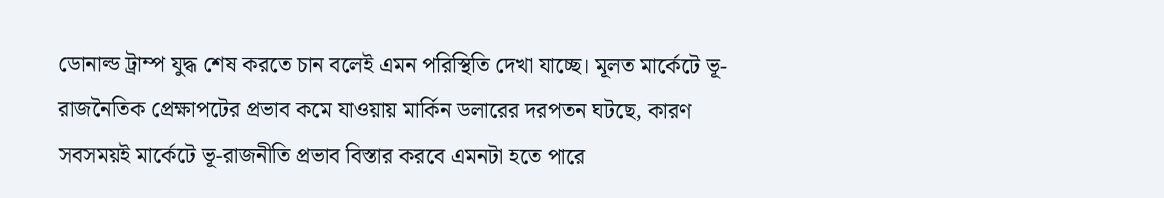ডোনাল্ড ট্রাম্প যুদ্ধ শেষ করতে চান বলেই এমন পরিস্থিতি দেখা যাচ্ছে। মূলত মার্কেটে ভূ-রাজনৈতিক প্রেক্ষাপটের প্রভাব কমে যাওয়ায় মার্কিন ডলারের দরপতন ঘটছে, কারণ সবসময়ই মার্কেটে ভূ-রাজনীতি প্রভাব বিস্তার করবে এমনটা হতে পারে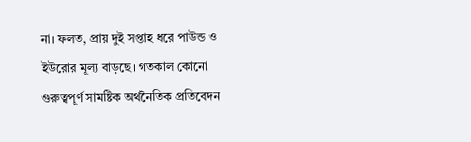না। ফলত, প্রায় দুই সপ্তাহ ধরে পাউন্ড ও ইউরোর মূল্য বাড়ছে। গতকাল কোনো গুরুত্বপূর্ণ সামষ্টিক অর্থনৈতিক প্রতিবেদন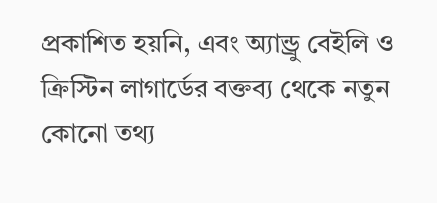প্রকাশিত হয়নি, এবং অ্যান্ড্রু বেইলি ও ক্রিস্টিন লাগার্ডের বক্তব্য থেকে নতুন কোনো তথ্য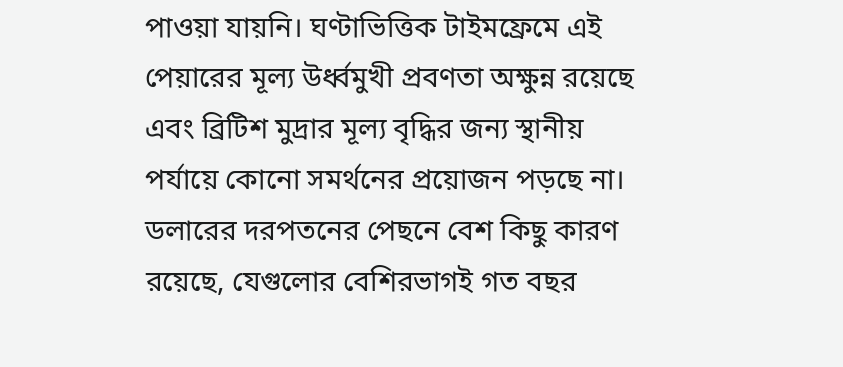পাওয়া যায়নি। ঘণ্টাভিত্তিক টাইমফ্রেমে এই পেয়ারের মূল্য উর্ধ্বমুখী প্রবণতা অক্ষুন্ন রয়েছে এবং ব্রিটিশ মুদ্রার মূল্য বৃদ্ধির জন্য স্থানীয় পর্যায়ে কোনো সমর্থনের প্রয়োজন পড়ছে না। ডলারের দরপতনের পেছনে বেশ কিছু কারণ রয়েছে, যেগুলোর বেশিরভাগই গত বছর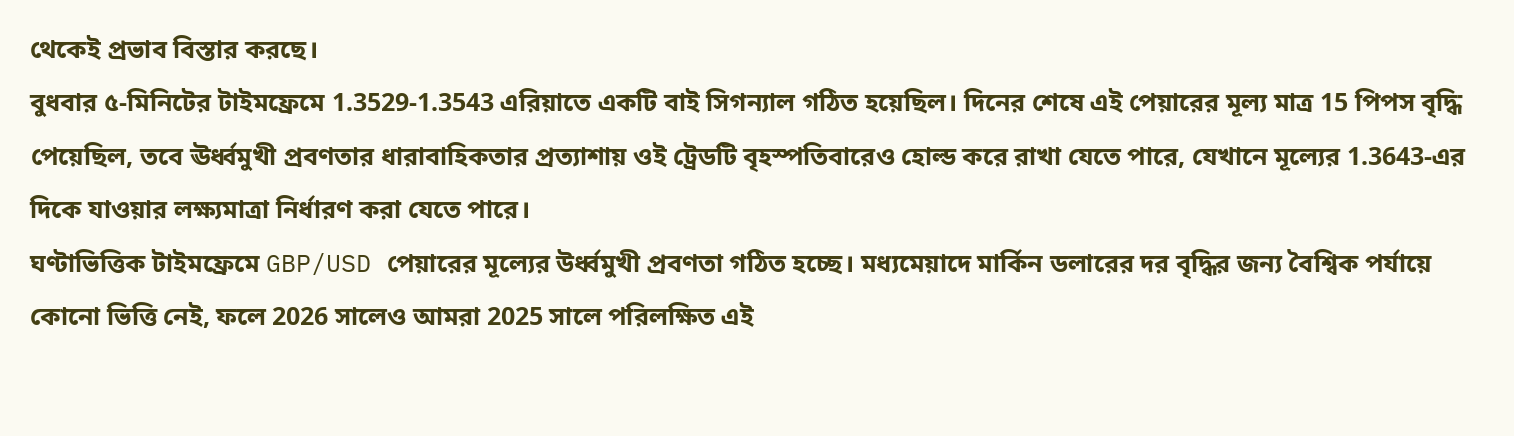থেকেই প্রভাব বিস্তার করছে।
বুধবার ৫-মিনিটের টাইমফ্রেমে 1.3529-1.3543 এরিয়াতে একটি বাই সিগন্যাল গঠিত হয়েছিল। দিনের শেষে এই পেয়ারের মূল্য মাত্র 15 পিপস বৃদ্ধি পেয়েছিল, তবে ঊর্ধ্বমুখী প্রবণতার ধারাবাহিকতার প্রত্যাশায় ওই ট্রেডটি বৃহস্পতিবারেও হোল্ড করে রাখা যেতে পারে, যেখানে মূল্যের 1.3643-এর দিকে যাওয়ার লক্ষ্যমাত্রা নির্ধারণ করা যেতে পারে।
ঘণ্টাভিত্তিক টাইমফ্রেমে GBP/USD পেয়ারের মূল্যের উর্ধ্বমুখী প্রবণতা গঠিত হচ্ছে। মধ্যমেয়াদে মার্কিন ডলারের দর বৃদ্ধির জন্য বৈশ্বিক পর্যায়ে কোনো ভিত্তি নেই, ফলে 2026 সালেও আমরা 2025 সালে পরিলক্ষিত এই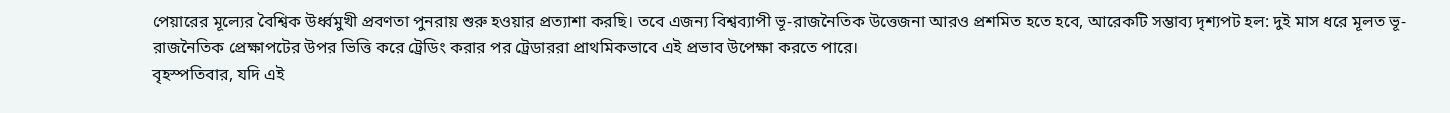পেয়ারের মূল্যের বৈশ্বিক উর্ধ্বমুখী প্রবণতা পুনরায় শুরু হওয়ার প্রত্যাশা করছি। তবে এজন্য বিশ্বব্যাপী ভূ-রাজনৈতিক উত্তেজনা আরও প্রশমিত হতে হবে, আরেকটি সম্ভাব্য দৃশ্যপট হল: দুই মাস ধরে মূলত ভূ-রাজনৈতিক প্রেক্ষাপটের উপর ভিত্তি করে ট্রেডিং করার পর ট্রেডাররা প্রাথমিকভাবে এই প্রভাব উপেক্ষা করতে পারে।
বৃহস্পতিবার, যদি এই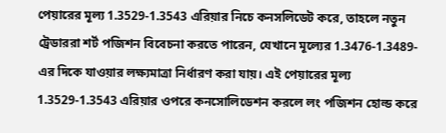পেয়ারের মূল্য 1.3529-1.3543 এরিয়ার নিচে কনসলিডেট করে, তাহলে নতুন ট্রেডাররা শর্ট পজিশন বিবেচনা করতে পারেন, যেখানে মূল্যের 1.3476-1.3489-এর দিকে যাওয়ার লক্ষ্যমাত্রা নির্ধারণ করা যায়। এই পেয়ারের মূল্য 1.3529-1.3543 এরিয়ার ওপরে কনসোলিডেশন করলে লং পজিশন হোল্ড করে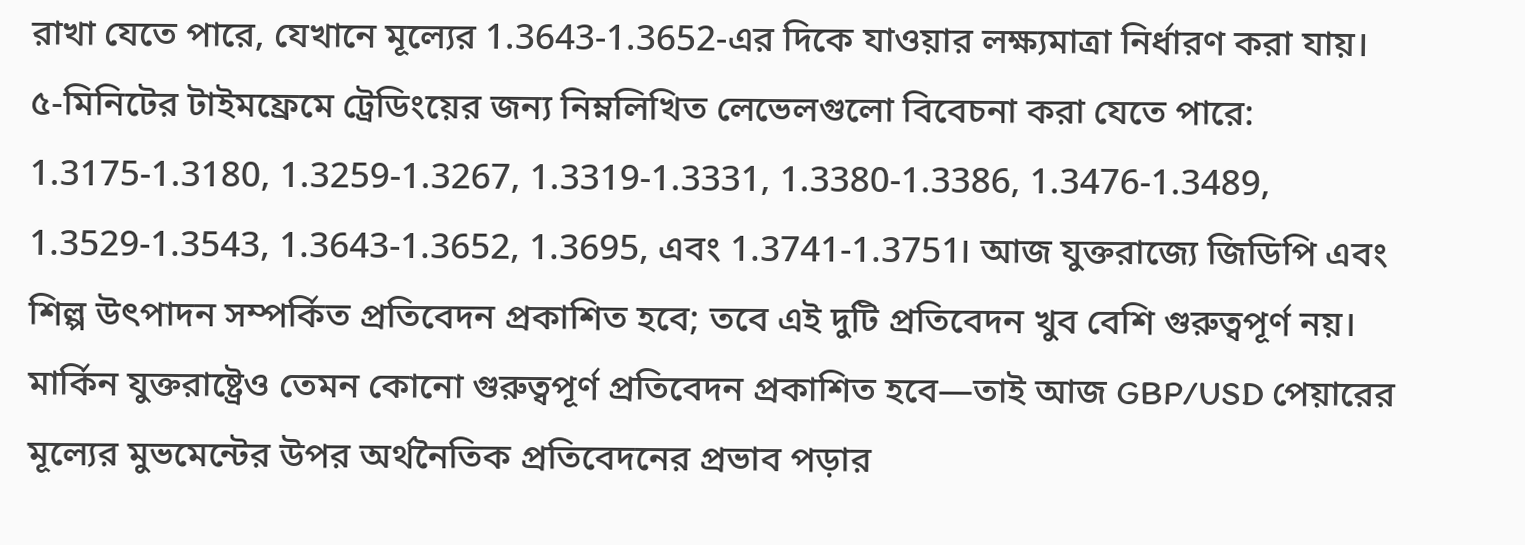রাখা যেতে পারে, যেখানে মূল্যের 1.3643-1.3652-এর দিকে যাওয়ার লক্ষ্যমাত্রা নির্ধারণ করা যায়।
৫-মিনিটের টাইমফ্রেমে ট্রেডিংয়ের জন্য নিম্নলিখিত লেভেলগুলো বিবেচনা করা যেতে পারে: 1.3175-1.3180, 1.3259-1.3267, 1.3319-1.3331, 1.3380-1.3386, 1.3476-1.3489, 1.3529-1.3543, 1.3643-1.3652, 1.3695, এবং 1.3741-1.3751। আজ যুক্তরাজ্যে জিডিপি এবং শিল্প উৎপাদন সম্পর্কিত প্রতিবেদন প্রকাশিত হবে; তবে এই দুটি প্রতিবেদন খুব বেশি গুরুত্বপূর্ণ নয়। মার্কিন যুক্তরাষ্ট্রেও তেমন কোনো গুরুত্বপূর্ণ প্রতিবেদন প্রকাশিত হবে—তাই আজ GBP/USD পেয়ারের মূল্যের মুভমেন্টের উপর অর্থনৈতিক প্রতিবেদনের প্রভাব পড়ার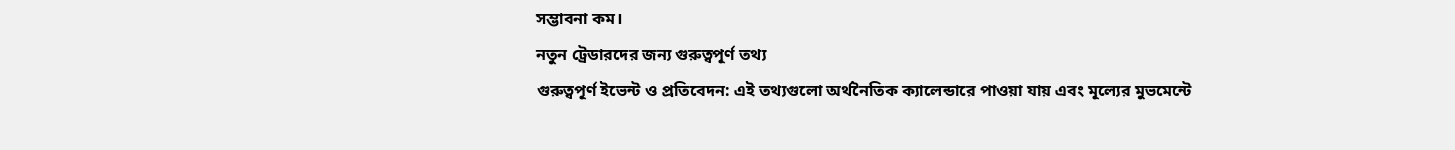সম্ভাবনা কম।
নতুন ট্রেডারদের জন্য গুরুত্বপূর্ণ তথ্য
গুরুত্বপূর্ণ ইভেন্ট ও প্রতিবেদন: এই তথ্যগুলো অর্থনৈতিক ক্যালেন্ডারে পাওয়া যায় এবং মূল্যের মুভমেন্টে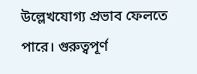উল্লেখযোগ্য প্রভাব ফেলতে পারে। গুরুত্বপূর্ণ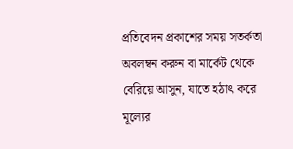প্রতিবেদন প্রকাশের সময় সতর্কতা অবলম্বন করুন বা মার্কেট থেকে বেরিয়ে আসুন, যাতে হঠাৎ করে মূল্যের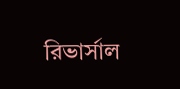রিভার্সাল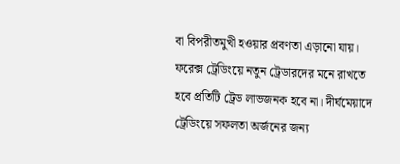বা বিপরীতমুখী হওয়ার প্রবণতা এড়ানো যায়।
ফরেক্স ট্রেডিংয়ে নতুন ট্রেডারদের মনে রাখতে হবে প্রতিটি ট্রেড লাভজনক হবে না। দীর্ঘমেয়াদে ট্রেডিংয়ে সফলতা অর্জনের জন্য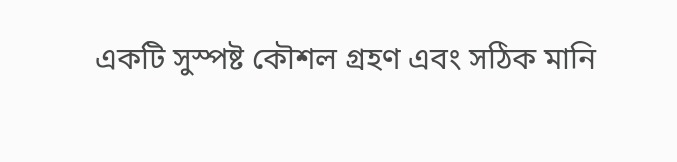একটি সুস্পষ্ট কৌশল গ্রহণ এবং সঠিক মানি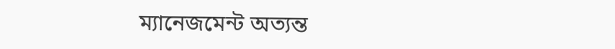ম্যানেজমেন্ট অত্যন্ত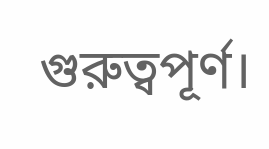গুরুত্বপূর্ণ।